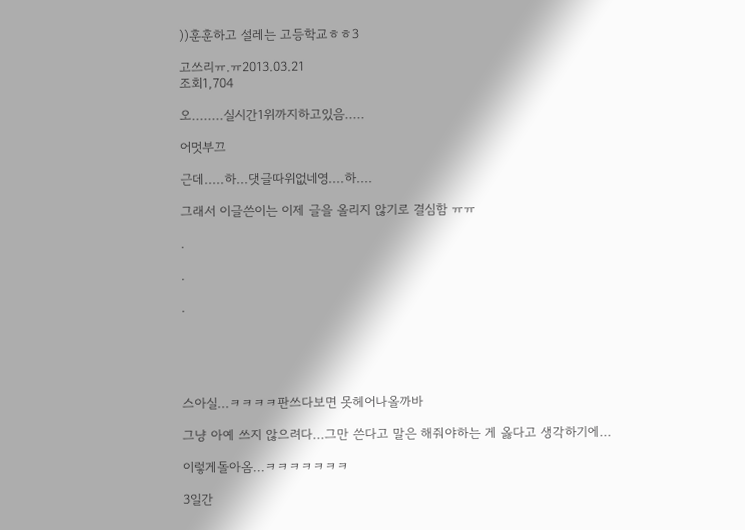))훈훈하고 설레는 고등학교ㅎㅎ3

고쓰리ㅠ.ㅠ2013.03.21
조회1,704

오........실시간1위까지하고있음.....

어멋부끄

근데.....하...댓글따위없네영....하....

그래서 이글쓴이는 이제 글을 올리지 않기로 결심함 ㅠㅠ

.

.

.





스아실...ㅋㅋㅋㅋ판쓰다보면 못헤어나올까바

그냥 아예 쓰지 않으려다...그만 쓴다고 말은 해줘야하는 게 옳다고 생각하기에...

이렇게돌아옴...ㅋㅋㅋㅋㅋㅋㅋ

3일간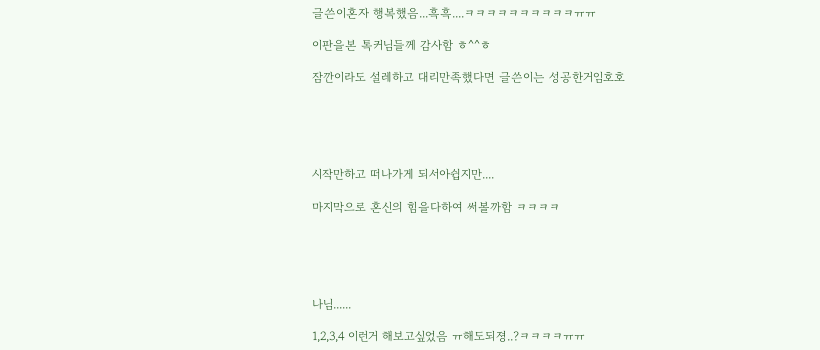글쓴이혼자 행복했음...흑흑....ㅋㅋㅋㅋㅋㅋㅋㅋㅋㅋㅠㅠ

이판을본 톡커님들께 감사함 ㅎ^^ㅎ

잠깐이라도 설레하고 대리만족했다면 글쓴이는 성공한거임호호





시작만하고 떠나가게 되서아쉽지만....

마지막으로 혼신의 힘을다하여 써볼까함 ㅋㅋㅋㅋ





나님......

1,2,3,4 이런거 해보고싶었음 ㅠ해도되졍..?ㅋㅋㅋㅋㅠㅠ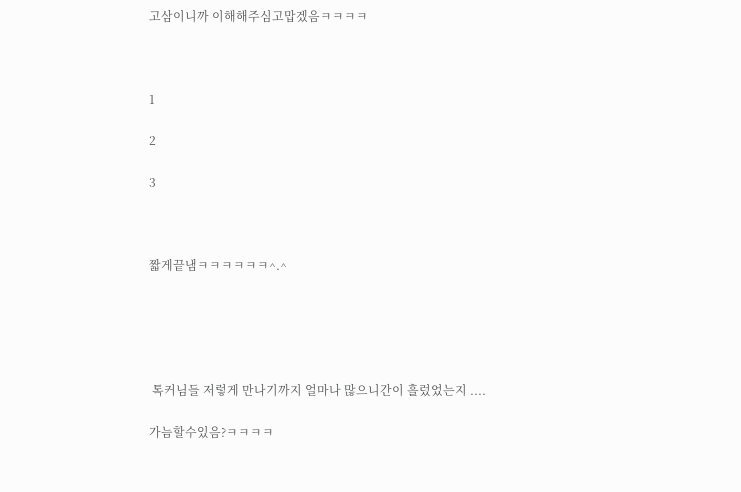고삼이니까 이해해주심고맙겠음ㅋㅋㅋㅋ



1

2

3



짧게끝냄ㅋㅋㅋㅋㅋㅋ^.^





 톡커님들 저렇게 만나기까지 얼마나 많으니간이 흘렀었는지 ....

가늠할수있음?ㅋㅋㅋㅋ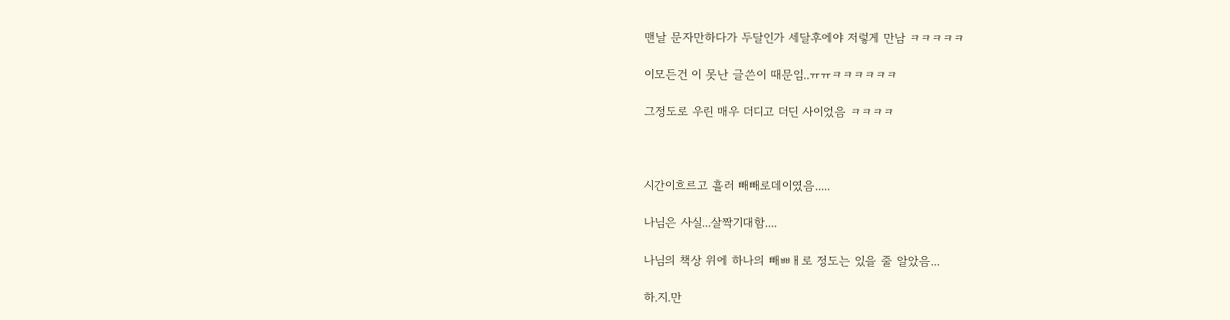맨날 문자만하다가 두달인가 세달후에야 저렇게 만남 ㅋㅋㅋㅋㅋ

이모든건 이 못난 글쓴이 때문임..ㅠㅠㅋㅋㅋㅋㅋㅋ

그정도로 우린 매우 더디고 더딘 사이었음 ㅋㅋㅋㅋ



시간이흐르고 흘러 빼빼로데이였음.....

나님은 사실...살짝기대함....

나님의 책상 위에 하나의 빼ㅃㅐ로 정도는 있을 줄 알았음...

하.지.만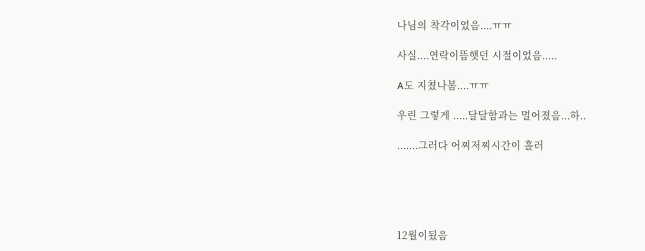나님의 착각이었음....ㅠㅠ

사실....연락이뜸햇던 시절이었음.....

A도 지쳤나봄....ㅠㅠ

우린 그렇게 .....달달함과는 멀어졌음...하..

.......그러다 어찌저찌시간이 흘러





12월이됬음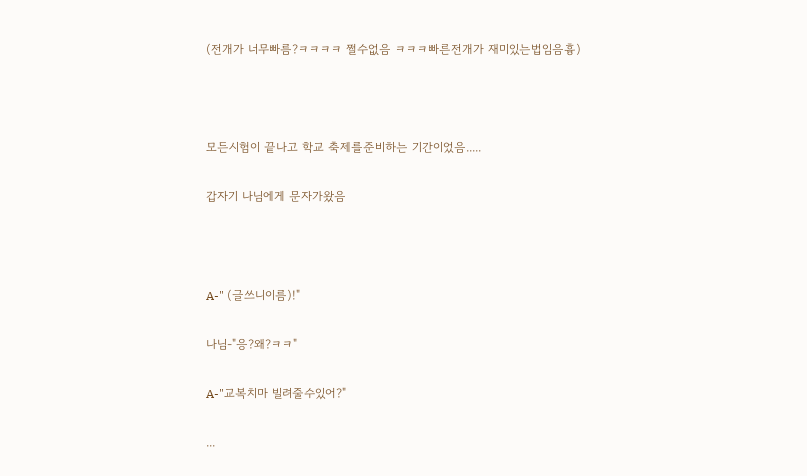(전개가 너무빠름?ㅋㅋㅋㅋ 쩔수없음 ㅋㅋㅋ빠른전개가 재미있는법임음흉)



모든시험이 끝나고 학교 축제를준비하는 기간이었음.....

갑자기 나님에게 문자가왔음



A-" (글쓰니이름)!"

나님-"응?왜?ㅋㅋ"

A-"교복치마 빌려줄수있어?"

...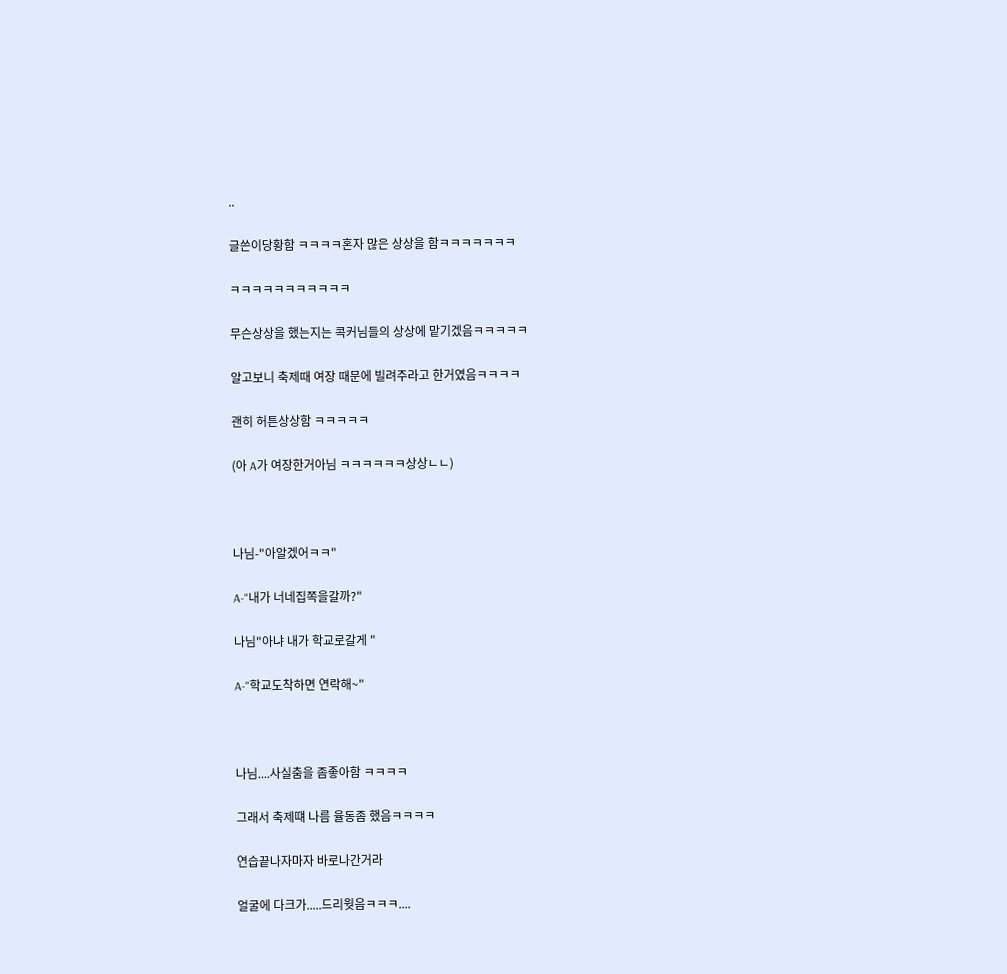..

글쓴이당황함 ㅋㅋㅋㅋ혼자 많은 상상을 함ㅋㅋㅋㅋㅋㅋㅋ

ㅋㅋㅋㅋㅋㅋㅋㅋㅋㅋㅋ

무슨상상을 했는지는 콕커님들의 상상에 맡기겠음ㅋㅋㅋㅋㅋ

알고보니 축제때 여장 때문에 빌려주라고 한거였음ㅋㅋㅋㅋ

괜히 허튼상상함 ㅋㅋㅋㅋㅋ

(아 A가 여장한거아님 ㅋㅋㅋㅋㅋㅋ상상ㄴㄴ)



나님-"아알겠어ㅋㅋ"

A-"내가 너네집쪽을갈까?"

나님"아냐 내가 학교로갈게 "

A-"학교도착하면 연락해~"



나님....사실춤을 좀좋아함 ㅋㅋㅋㅋ

그래서 축제떄 나름 율동좀 했음ㅋㅋㅋㅋ

연습끝나자마자 바로나간거라

얼굴에 다크가.....드리웟음ㅋㅋㅋ....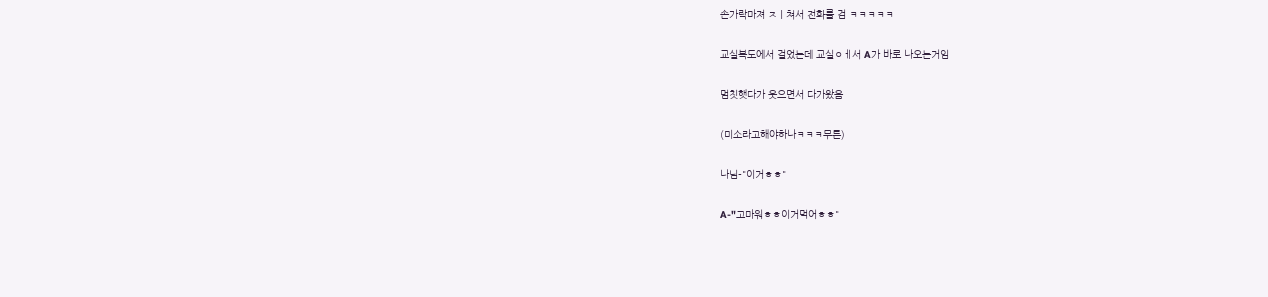손가락마져 ㅈㅣ쳐서 전화를 검 ㅋㅋㅋㅋㅋ

교실복도에서 걸었는데 교실ㅇㅔ서 A가 바로 나오는거임

멈칫햇다가 웃으면서 다가왔음

(미소라고해야하나ㅋㅋㅋ무튼)

나님-"이거ㅎㅎ"

A-"고마워ㅎㅎ이거먹어ㅎㅎ"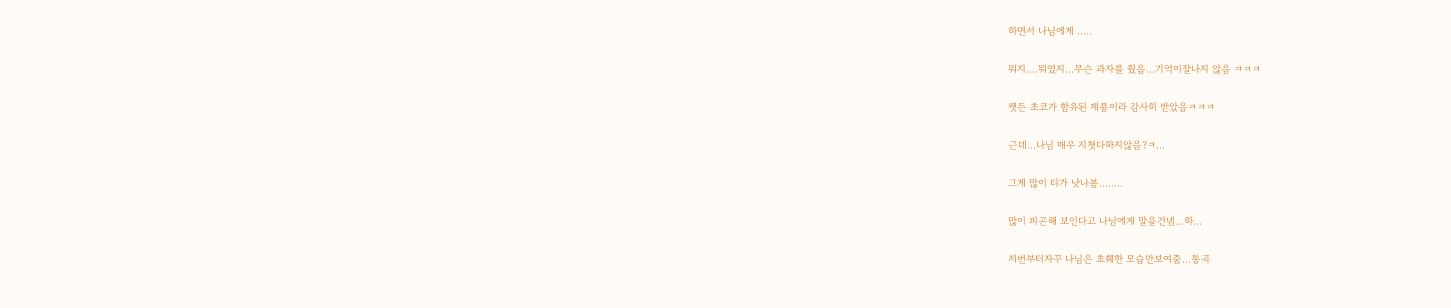하면서 나님에게 .....

뭐지....뭐였지...무슨 과자를 줬음...기억이잘나지 않음 ㅋㅋㅋ

쨋든 초코가 함유된 제품이라 감사히 받았음ㅋㅋㅋ

근데...나님 매우 지쳣다하지않음?ㅋ...

그게 많이 티가 낫나봄........

많이 피곤해 보인다고 나님에게 말을건넴...하...

저번부터자꾸 나님은 초췌한 모습만보여줌...통곡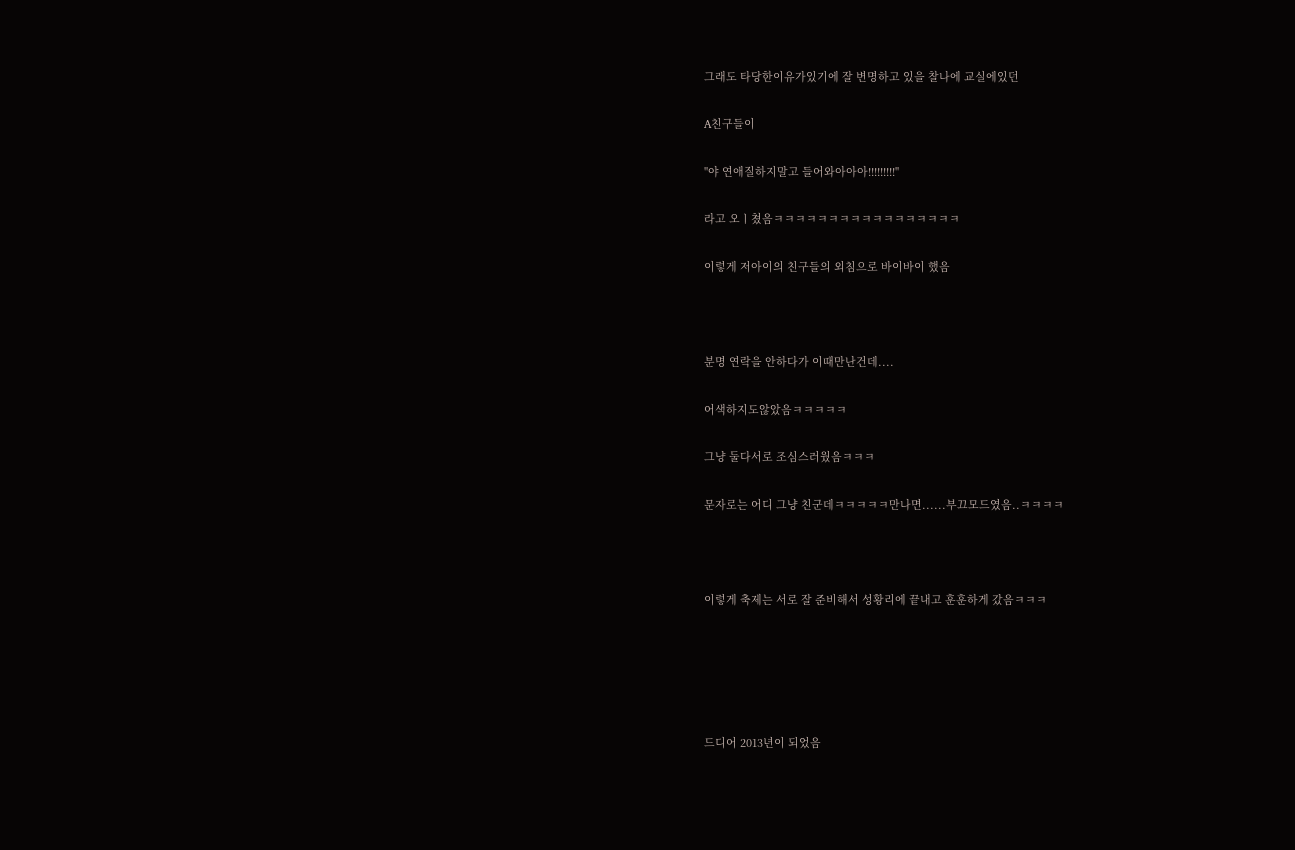그래도 타당한이유가있기에 잘 변명하고 있을 찰나에 교실에있던

A친구들이

"야 연애질하지말고 들어와아아아!!!!!!!!!"

라고 오ㅣ쳤음ㅋㅋㅋㅋㅋㅋㅋㅋㅋㅋㅋㅋㅋㅋㅋㅋㅋ

이렇게 저아이의 친구들의 외침으로 바이바이 했음



분명 연락을 안하다가 이때만난건데....

어색하지도않았음ㅋㅋㅋㅋㅋ

그냥 둘다서로 조심스러웠음ㅋㅋㅋ

문자로는 어디 그냥 친군데ㅋㅋㅋㅋㅋ만나면......부끄모드였음..ㅋㅋㅋㅋ



이렇게 축제는 서로 잘 준비해서 성황리에 끝내고 훈훈하게 갔음ㅋㅋㅋ





드디어 2013년이 되었음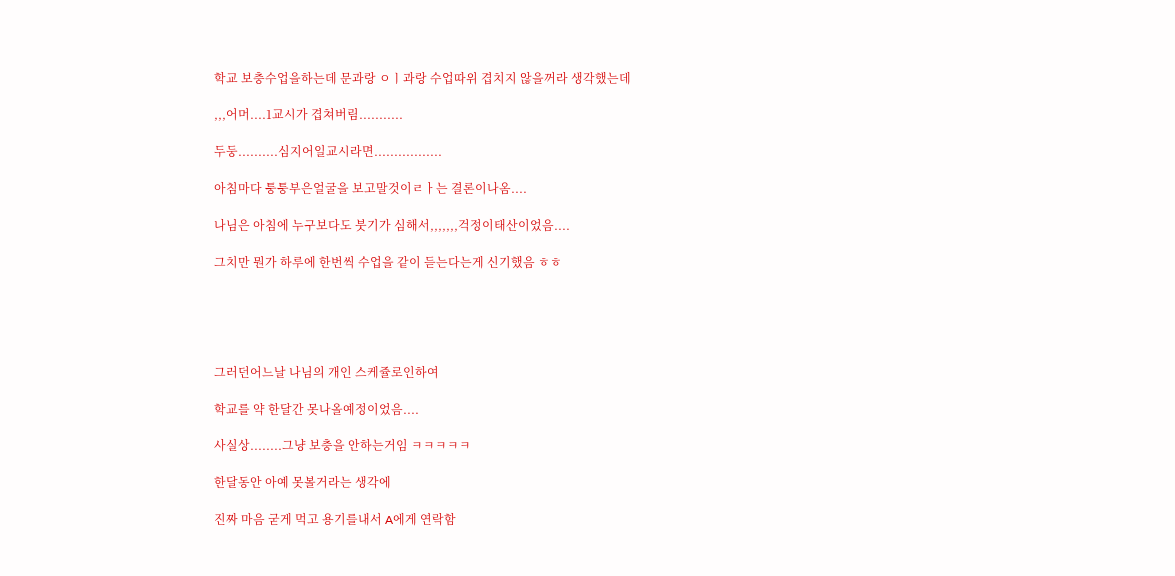학교 보충수업을하는데 문과랑 ㅇㅣ과랑 수업따위 겹치지 않을꺼라 생각했는데

,,,어머....1교시가 겹쳐버림...........

두둥..........심지어일교시라면.................

아침마다 퉁퉁부은얼굴을 보고말것이ㄹㅏ는 결론이나옴....

나님은 아침에 누구보다도 붓기가 심해서,,,,,,,걱정이태산이었음....

그치만 뭔가 하루에 한번씩 수업을 같이 듣는다는게 신기했음 ㅎㅎ





그러던어느날 나님의 개인 스케쥴로인하여

학교를 약 한달간 못나올예정이었음....

사실상........그냥 보충을 안하는거임 ㅋㅋㅋㅋㅋ

한달동안 아예 못볼거라는 생각에

진짜 마음 굳게 먹고 용기를내서 A에게 연락함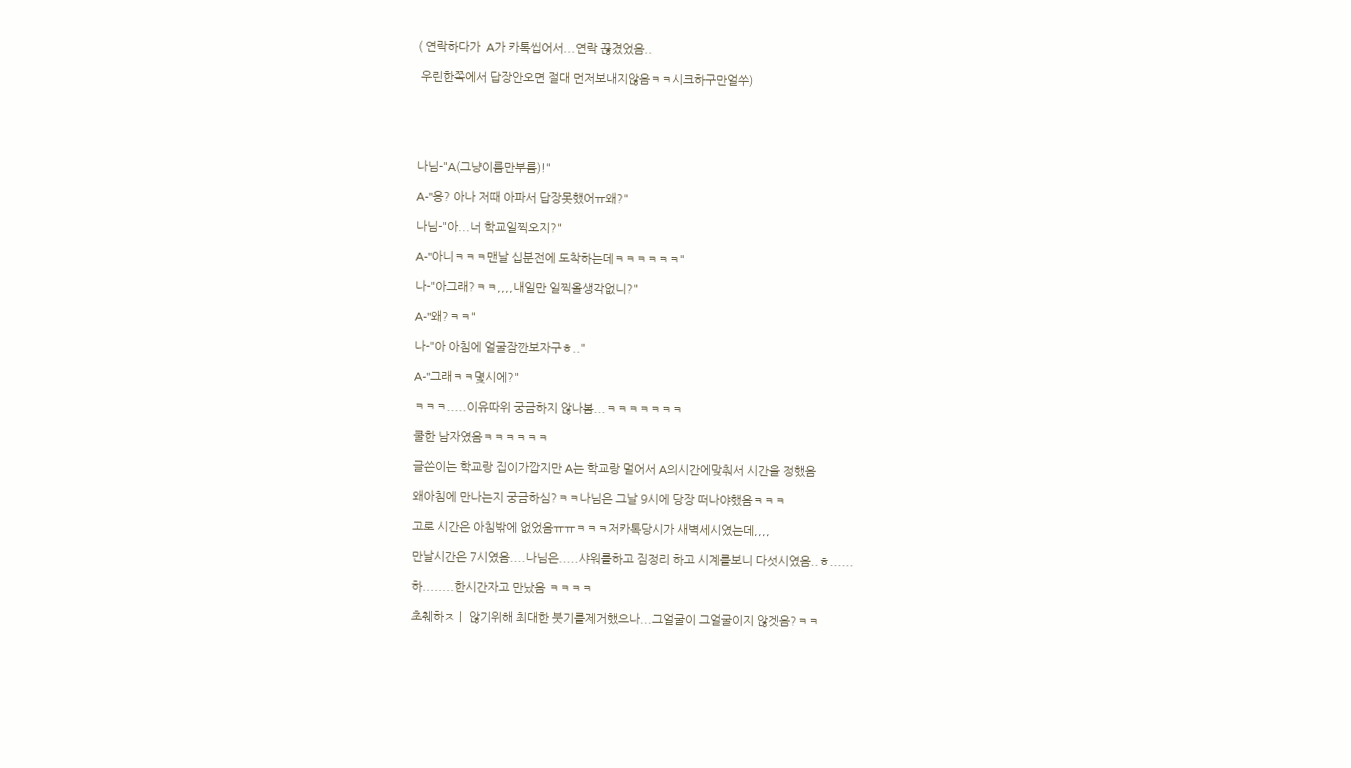( 연락하다가  A가 카톡씹어서...연락 끊겼었음..

 우린한쪽에서 답장안오면 절대 먼저보내지않음ㅋㅋ시크하구만얼쑤)





나님-"A(그냥이름만부름)!"

A-"응? 아나 저때 아파서 답장못했어ㅠ왜?"

나님-"아...너 학교일찍오지?"

A-"아니ㅋㅋㅋ맨날 십분전에 도착하는데ㅋㅋㅋㅋㅋㅋ"

나-"아그래?ㅋㅋ,,,,내일만 일찍올생각없니?"

A-"왜?ㅋㅋ"

나-"아 아침에 얼굴잠깐보자구ㅎ.."

A-"그래ㅋㅋ몇시에?"

ㅋㅋㅋ.....이유따위 궁금하지 않나봄...ㅋㅋㅋㅋㅋㅋㅋ

쿨한 남자였음ㅋㅋㅋㅋㅋㅋ

글쓴이는 학교랑 집이가깝지만 A는 학교랑 멀어서 A의시간에맞춰서 시간을 정했음

왜아침에 만나는지 궁금하심?ㅋㅋ나님은 그날 9시에 당장 떠나야했음ㅋㅋㅋ

고로 시간은 아침밖에 없었음ㅠㅠㅋㅋㅋ저카톡당시가 새벽세시였는데,,,,

만날시간은 7시였음....나님은.....샤워를하고 짐정리 하고 시계를보니 다섯시였음..ㅎ......

하........한시간자고 만났음 ㅋㅋㅋㅋ

초췌하ㅈㅣ 않기위해 최대한 붓기를제거했으나...그얼굴이 그얼굴이지 않겟음?ㅋㅋ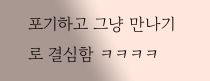포기하고 그냥 만나기로 결심함 ㅋㅋㅋㅋ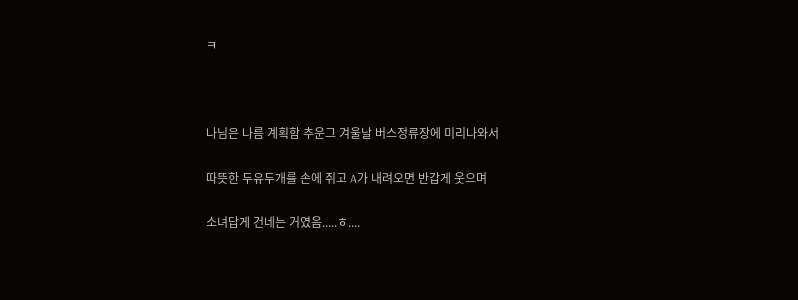ㅋ



나님은 나름 계획함 추운그 겨울날 버스정류장에 미리나와서

따뜻한 두유두개를 손에 쥐고 A가 내려오면 반갑게 웃으며

소녀답게 건네는 거였음.....ㅎ....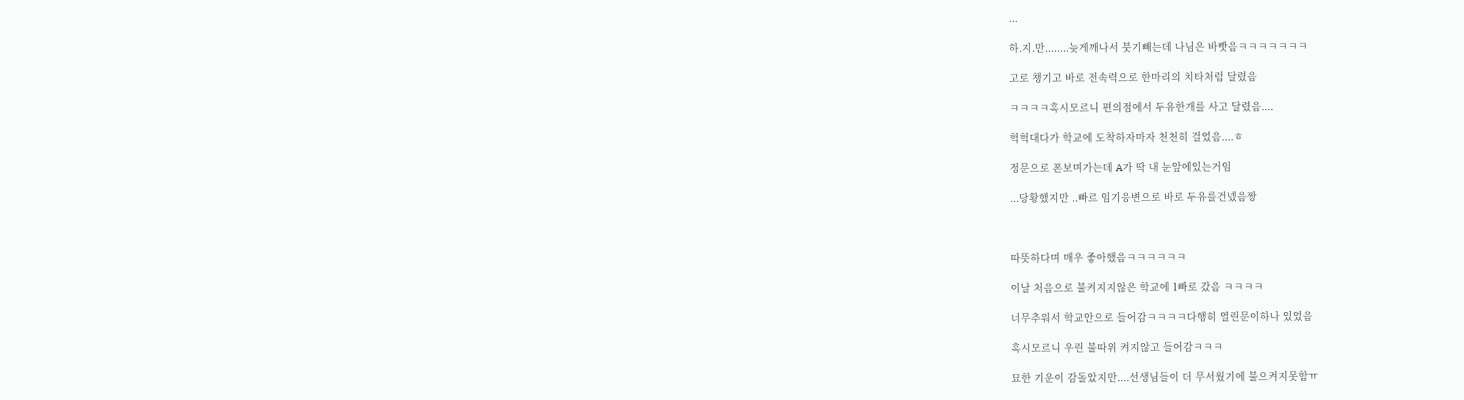...

하.지.만........늦게깨나서 붓기빼는데 나님은 바빳음ㅋㅋㅋㅋㅋㅋㅋ

고로 챙기고 바로 전속력으로 한마리의 치타처럼 달렸음

ㅋㅋㅋㅋ혹시모르니 편의점에서 두유한개를 사고 달렸음....

헉헉대다가 학교에 도착하자마자 천천히 걸었음....ㅎ

정문으로 폰보며가는데 A가 딱 내 눈앞에있는거임

...당황했지만 ..빠르 임기응변으로 바로 두유를건넸음짱



따뜻하다며 매우 좋아했음ㅋㅋㅋㅋㅋㅋ

이날 처음으로 불켜지지않은 학교에 1빠로 갔음 ㅋㅋㅋㅋ

너무추워서 학교안으로 들어감ㅋㅋㅋㅋ다행히 열린문이하나 있었음

혹시모르니 우린 불따위 켜지않고 들어감ㅋㅋㅋ

묘한 기운이 감돌았지만....선생님들이 더 무서웠기에 불으켜지못함ㅠ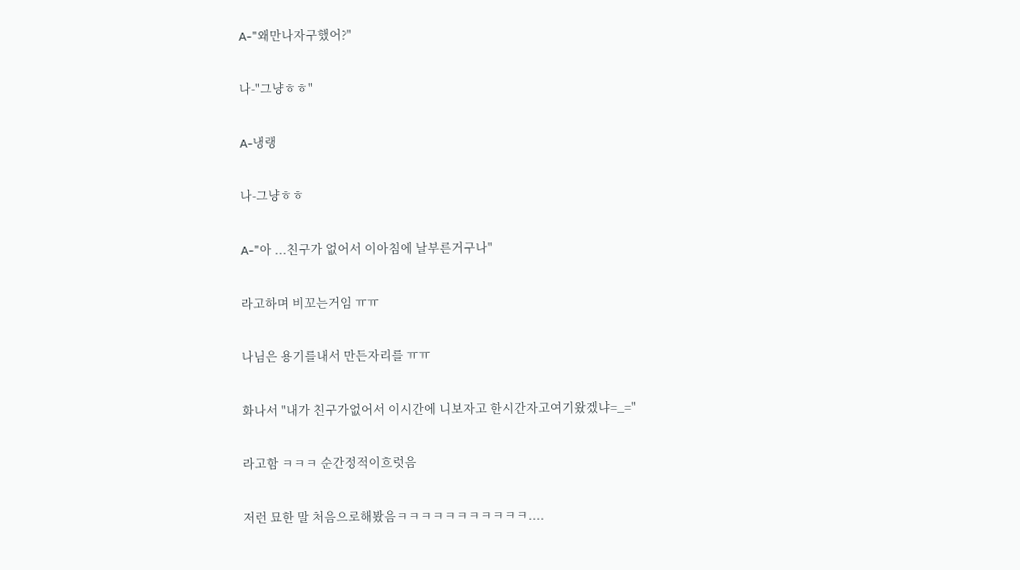A-"왜만나자구했어?"

나-"그냥ㅎㅎ"

A-냉랭

나-그냥ㅎㅎ

A-"아 ...친구가 없어서 이아침에 날부른거구나"

라고하며 비꼬는거임 ㅠㅠ

나님은 용기를내서 만든자리를 ㅠㅠ

화나서 "내가 친구가없어서 이시간에 니보자고 한시간자고여기왔겠냐=_="

라고함 ㅋㅋㅋ 순간정적이흐럿음

저런 묘한 말 처음으로해봤음ㅋㅋㅋㅋㅋㅋㅋㅋㅋㅋㅋ....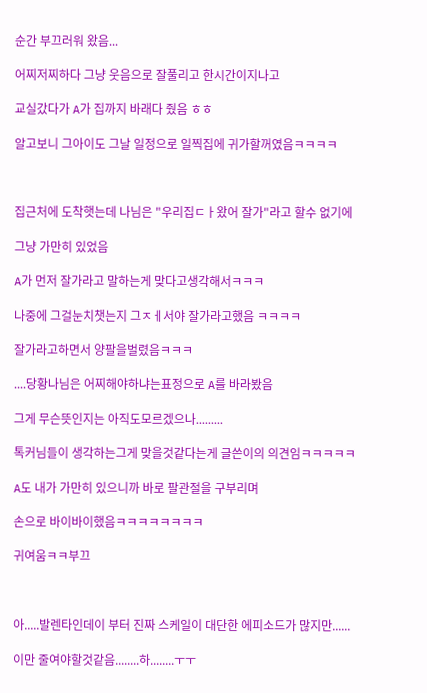순간 부끄러워 왔음...

어찌저찌하다 그냥 웃음으로 잘풀리고 한시간이지나고

교실갔다가 A가 집까지 바래다 줬음 ㅎㅎ

알고보니 그아이도 그날 일정으로 일찍집에 귀가할꺼였음ㅋㅋㅋㅋ



집근처에 도착햇는데 나님은 "우리집ㄷㅏ왔어 잘가"라고 할수 없기에

그냥 가만히 있었음

A가 먼저 잘가라고 말하는게 맞다고생각해서ㅋㅋㅋ

나중에 그걸눈치챗는지 그ㅈㅔ서야 잘가라고했음 ㅋㅋㅋㅋ

잘가라고하면서 양팔을벌렸음ㅋㅋㅋ

....당황나님은 어찌해야하냐는표정으로 A를 바라봤음

그게 무슨뜻인지는 아직도모르겠으나.........

톡커님들이 생각하는그게 맞을것같다는게 글쓴이의 의견임ㅋㅋㅋㅋㅋ

A도 내가 가만히 있으니까 바로 팔관절을 구부리며

손으로 바이바이했음ㅋㅋㅋㅋㅋㅋㅋㅋ

귀여움ㅋㅋ부끄



아.....발렌타인데이 부터 진짜 스케일이 대단한 에피소드가 많지만......

이만 줄여야할것같음........하........ㅜㅜ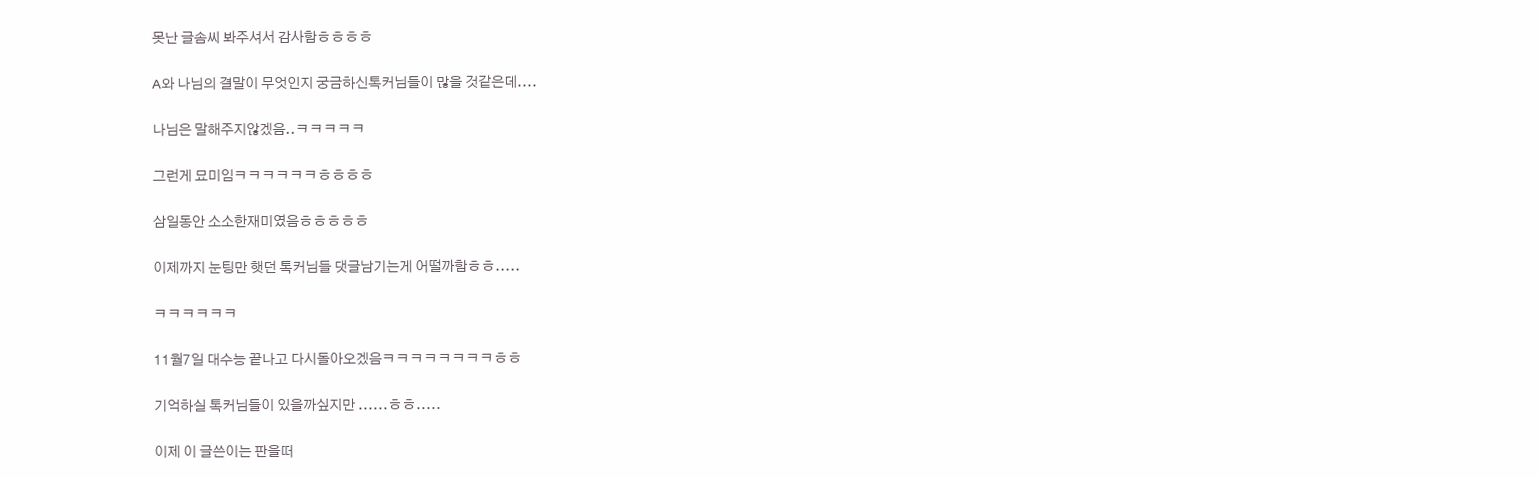못난 글솜씨 봐주셔서 감사함ㅎㅎㅎㅎ

A와 나님의 결말이 무엇인지 궁금하신톡커님들이 많을 것같은데....

나님은 말해주지않겠음..ㅋㅋㅋㅋㅋ

그런게 묘미임ㅋㅋㅋㅋㅋㅋㅎㅎㅎㅎ

삼일동안 소소한재미였음ㅎㅎㅎㅎㅎ

이제까지 눈팅만 햇던 톡커님들 댓글남기는게 어떨까함ㅎㅎ.....

ㅋㅋㅋㅋㅋㅋ

11월7일 대수능 끝나고 다시돌아오겠음ㅋㅋㅋㅋㅋㅋㅋㅋㅎㅎ

기억하실 톡커님들이 있을까싶지만 ......ㅎㅎ.....

이제 이 글쓴이는 판을떠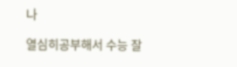나

열심히공부해서 수능 잘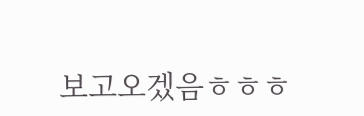보고오겠음ㅎㅎㅎ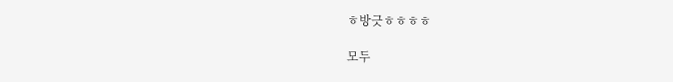ㅎ방긋ㅎㅎㅎㅎ

모두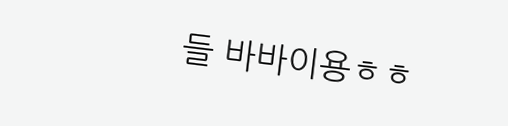들 바바이용ㅎㅎ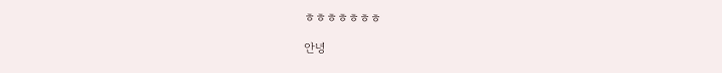ㅎㅎㅎㅎㅎㅎㅎ

안녕